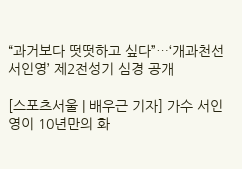“과거보다 떳떳하고 싶다”…‘개과천선 서인영’ 제2전성기 심경 공개

[스포츠서울 | 배우근 기자] 가수 서인영이 10년만의 화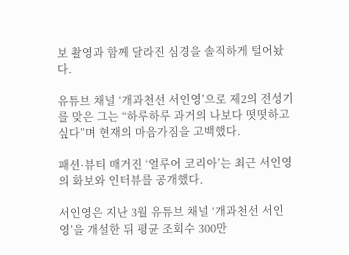보 촬영과 함께 달라진 심경을 솔직하게 털어놨다.

유튜브 채널 ‘개과천선 서인영’으로 제2의 전성기를 맞은 그는 “하루하루 과거의 나보다 떳떳하고 싶다”며 현재의 마음가짐을 고백했다.

패션·뷰티 매거진 ‘얼루어 코리아’는 최근 서인영의 화보와 인터뷰를 공개했다.

서인영은 지난 3월 유튜브 채널 ‘개과천선 서인영’을 개설한 뒤 평균 조회수 300만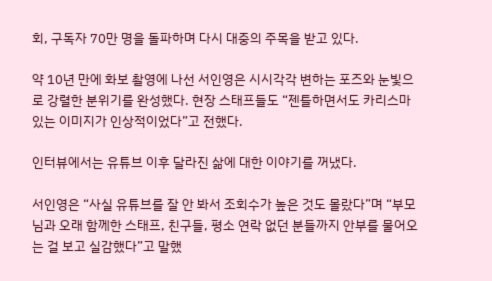회, 구독자 70만 명을 돌파하며 다시 대중의 주목을 받고 있다.

약 10년 만에 화보 촬영에 나선 서인영은 시시각각 변하는 포즈와 눈빛으로 강렬한 분위기를 완성했다. 현장 스태프들도 “젠틀하면서도 카리스마 있는 이미지가 인상적이었다”고 전했다.

인터뷰에서는 유튜브 이후 달라진 삶에 대한 이야기를 꺼냈다.

서인영은 “사실 유튜브를 잘 안 봐서 조회수가 높은 것도 몰랐다”며 “부모님과 오래 함께한 스태프, 친구들, 평소 연락 없던 분들까지 안부를 물어오는 걸 보고 실감했다”고 말했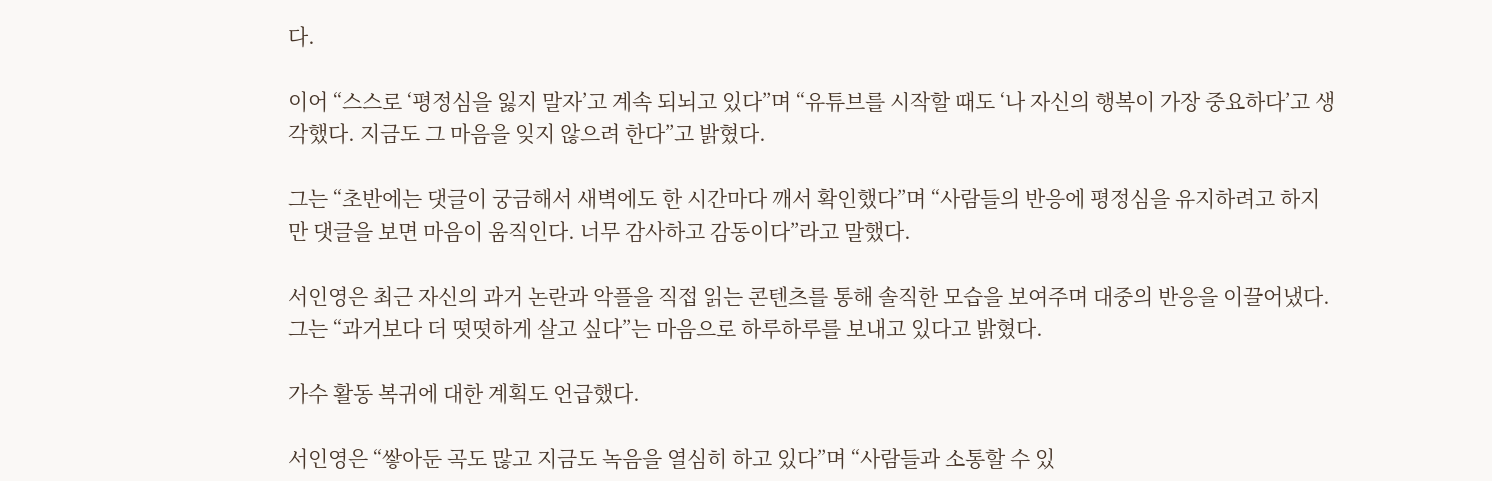다.

이어 “스스로 ‘평정심을 잃지 말자’고 계속 되뇌고 있다”며 “유튜브를 시작할 때도 ‘나 자신의 행복이 가장 중요하다’고 생각했다. 지금도 그 마음을 잊지 않으려 한다”고 밝혔다.

그는 “초반에는 댓글이 궁금해서 새벽에도 한 시간마다 깨서 확인했다”며 “사람들의 반응에 평정심을 유지하려고 하지만 댓글을 보면 마음이 움직인다. 너무 감사하고 감동이다”라고 말했다.

서인영은 최근 자신의 과거 논란과 악플을 직접 읽는 콘텐츠를 통해 솔직한 모습을 보여주며 대중의 반응을 이끌어냈다. 그는 “과거보다 더 떳떳하게 살고 싶다”는 마음으로 하루하루를 보내고 있다고 밝혔다.

가수 활동 복귀에 대한 계획도 언급했다.

서인영은 “쌓아둔 곡도 많고 지금도 녹음을 열심히 하고 있다”며 “사람들과 소통할 수 있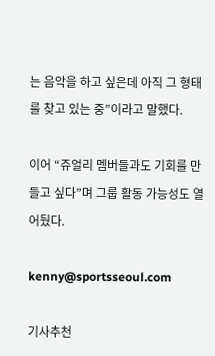는 음악을 하고 싶은데 아직 그 형태를 찾고 있는 중”이라고 말했다.

이어 “쥬얼리 멤버들과도 기회를 만들고 싶다”며 그룹 활동 가능성도 열어뒀다.

kenny@sportsseoul.com

기사추천